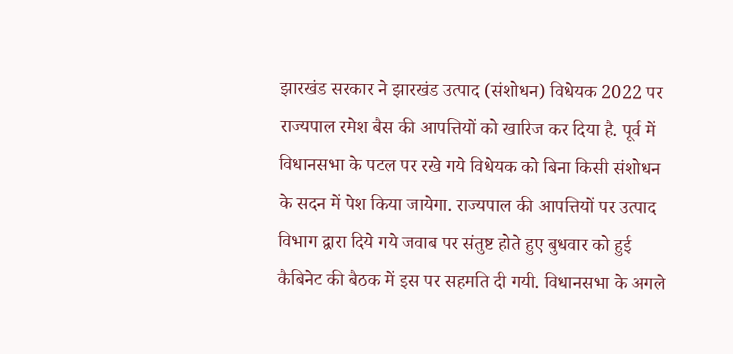झारखंड सरकार ने झारखंड उत्पाद (संशोधन) विधेयक 2022 पर राज्यपाल रमेश बैस की आपत्तियों को खारिज कर दिया है. पूर्व में विधानसभा के पटल पर रखे गये विधेयक को बिना किसी संशोधन के सदन में पेश किया जायेगा. राज्यपाल की आपत्तियों पर उत्पाद विभाग द्वारा दिये गये जवाब पर संतुष्ट होते हुए बुधवार को हुई कैबिनेट की बैठक में इस पर सहमति दी गयी. विधानसभा के अगले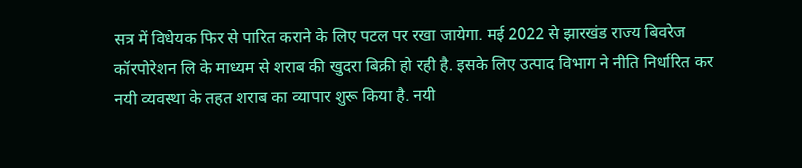सत्र में विधेयक फिर से पारित कराने के लिए पटल पर रखा जायेगा. मई 2022 से झारखंड राज्य बिवरेज कॉरपोरेशन लि के माध्यम से शराब की खुदरा बिक्री हो रही है. इसके लिए उत्पाद विभाग ने नीति निर्धारित कर नयी व्यवस्था के तहत शराब का व्यापार शुरू किया है. नयी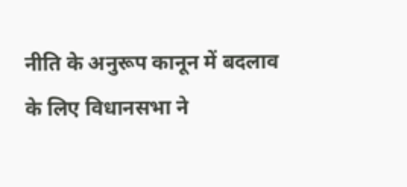नीति के अनुरूप कानून में बदलाव के लिए विधानसभा ने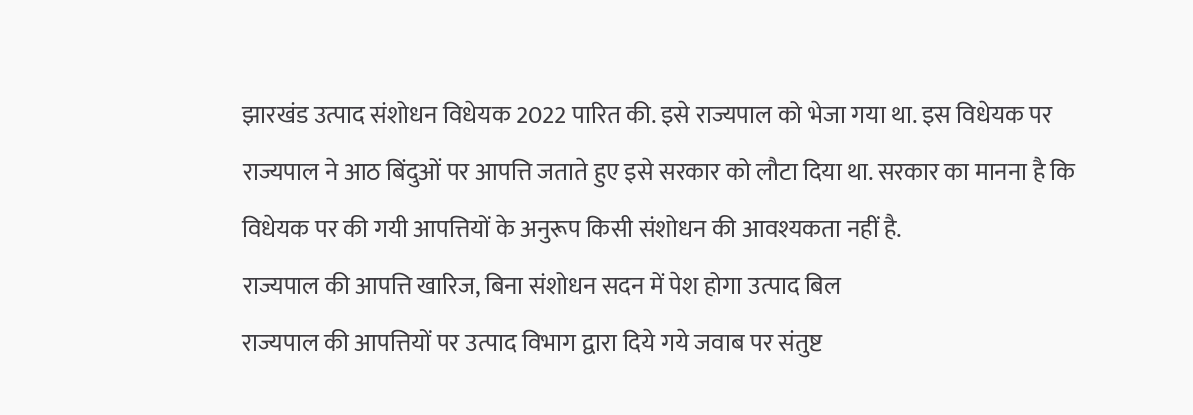झारखंड उत्पाद संशोधन विधेयक 2022 पारित की. इसे राज्यपाल को भेजा गया था. इस विधेयक पर राज्यपाल ने आठ बिंदुओं पर आपत्ति जताते हुए इसे सरकार को लौटा दिया था. सरकार का मानना है कि विधेयक पर की गयी आपत्तियों के अनुरूप किसी संशोधन की आवश्यकता नहीं है.
राज्यपाल की आपत्ति खारिज, बिना संशोधन सदन में पेश होगा उत्पाद बिल
राज्यपाल की आपत्तियों पर उत्पाद विभाग द्वारा दिये गये जवाब पर संतुष्ट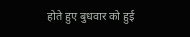होते हुए बुधवार को हुई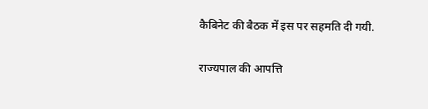कैबिनेट की बैठक में इस पर सहमति दी गयी.

राज्यपाल की आपत्ति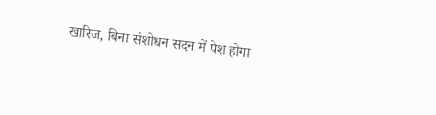खारिज, बिना संशोधन सदन में पेश होगा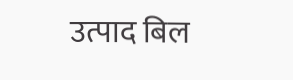उत्पाद बिल